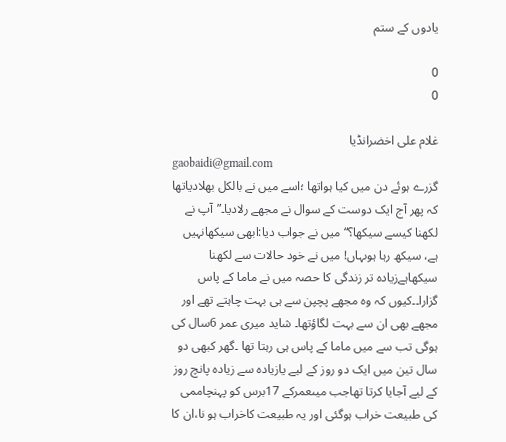یادوں کے ستم

0
0

غلام علی اخضرانڈیا
gaobaidi@gmail.com
گزرے ہوئے دن میں کیا ہواتھا ؛اسے میں نے بالکل بھلادیاتھا کہ پھر آج ایک دوست کے سوال نے مجھے رلادیا۔”آپ نے لکھنا کیسے سیکھا؟“میں نے جواب دیا:ابھی سیکھانہیں ہے، سیکھ رہا ہوںہاں! میں نے خود حالات سے لکھنا سیکھاہےزیادہ تر زندگی کا حصہ میں نے ماما کے پاس گزارا۔۔کیوں کہ وہ مجھے پچپن سے ہی بہت چاہتے تھے اور مجھے بھی ان سے بہت لگاؤتھا۔ شاید میری عمر 6سال کی ہوگی تب سے میں ماما کے پاس ہی رہتا تھا ۔گھر کبھی دو سال تین میں ایک دو روز کے لیے یازیادہ سے زیادہ پانچ روز کے لیے آجایا کرتا تھاجب میںعمرکے 17برس کو پہنچاممی کی طبیعت خراب ہوگئی اور یہ طبیعت کاخراب ہو نا،ان کا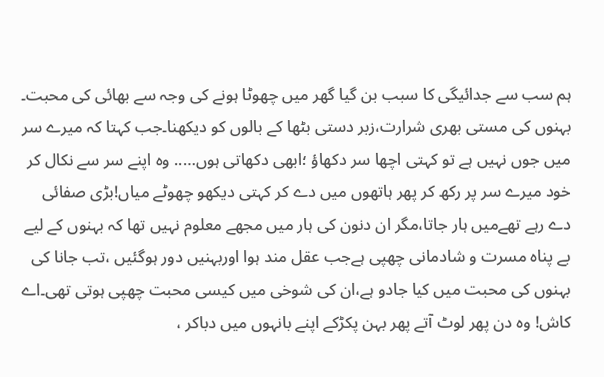ہم سب سے جدائیگی کا سبب بن گیا گھر میں چھوٹا ہونے کی وجہ سے بھائی کی محبت۔ بہنوں کی مستی بھری شرارت،زبر دستی بٹھا کے بالوں کو دیکھنا۔جب کہتا کہ میرے سر میں جوں نہیں ہے تو کہتی اچھا سر دکھاؤ ؛ابھی دکھاتی ہوں….. وہ اپنے سر سے نکال کر خود میرے سر پر رکھ کر پھر ہاتھوں میں دے کر کہتی دیکھو چھوٹے میاں!بڑی صفائی دے رہے تھےمیں ہار جاتا،مگر ان دنون کی ہار میں مجھے معلوم نہیں تھا کہ بہنوں کے لیے بے پناہ مسرت و شادمانی چھپی ہےجب عقل مند ہوا اوربہنیں دور ہوگئیں ،تب جانا کی بہنوں کی محبت میں کیا جادو ہے،ان کی شوخی میں کیسی محبت چھپی ہوتی تھی۔اے کاش! وہ دن پھر لوٹ آتے پھر بہن پکڑکے اپنے بانہوں میں دباکر ،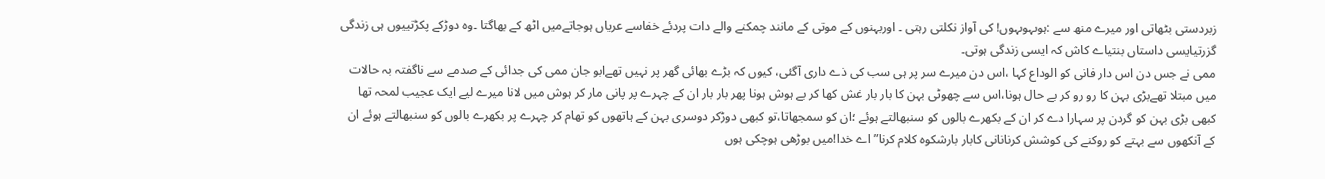زبردستی بٹھاتی اور میرے منھ سے :ہوںہوںہوں! کی آواز نکلتی رہتی ۔ اوربہنوں کے موتی کے مانند چمکنے والے دات پردئے خفاسے عریاں ہوجاتےمیں اٹھ کے بھاگتا ۔وہ دوڑکے پکڑتییوں ہی زندگی گزرتیایسی داستاں بنتیاے کاش کہ ایسی زندگی ہوتی۔
ممی نے جس دن اس دار فانی کو الوداع کہا ،اس دن میرے سر پر ہی سب کی ذے داری آگئی، کیوں کہ بڑے بھائی گھر پر نہیں تھےابو جان ممی کی جدائی کے صدمے سے ناگفتہ بہ حالات میں مبتلا تھےبڑی بہن کا رو رو کر بے حال ہونا،اس سے چھوٹی بہن کا بار بار غش کھا کر بے ہوش ہونا پھر بار بار ان کے چہرے پر پانی مار کر ہوش میں لانا میرے لیے ایک عجیب لمحہ تھا کبھی بڑی بہن کو گردن پر سہارا دے کر ان کے بکھرے بالوں کو سنبھالتے ہوئے ؛ان کو سمجھاتا،تو کبھی دوڑکر دوسری بہن کے ہاتھوں کو تھام کر چہرے پر بکھرے بالوں کو سنبھالتے ہوئے ان کے آنکھوں سے بہتے کو روکنے کی کوشش کرنانانی کابار بارشکوہ کلام کرنا”اے خدا!میں بوڑھی ہوچکی ہوں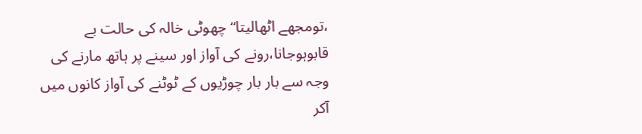،تومجھے اٹھالیتا“چھوٹی خالہ کی حالت بے قابوہوجانا،رونے کی آواز اور سینے پر ہاتھ مارنے کی وجہ سے بار بار چوڑیوں کے ٹوٹنے کی آواز کانوں میں آکر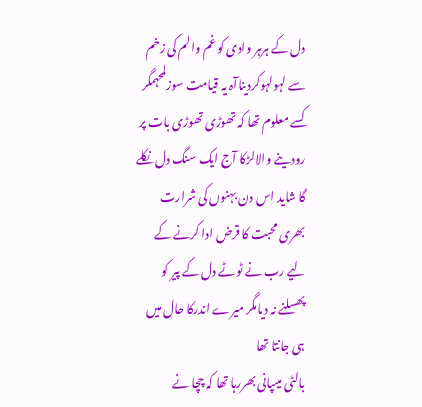دل کے ہرہر وادی کو غم والم کی زخم سے لہولہوکردیناآہ یہ قیامت سوزلمحہمگر کسے معلوم تھا کہ تھوڑی تھوڑی بات پر رودینے والالڑکا آج ایک سنگ دل نکلے گا شاید اس دن بہنوں کی شرارت بھری محبت کا قرض ادا کرنے کے لیے رب نے ٹوٹے دل کے پیر کو پھسلنے نہ دیامگر میرے اندرکا حال میں ہی جانتا تھا
بالٹی میںپانی بھررہا تھا کہ چچا نے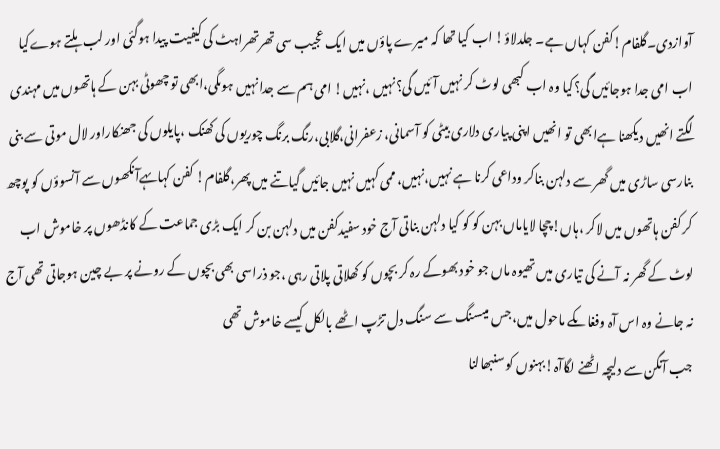آوازدی۔گلفام!کفن کہاں ہے۔ جلدلاؤ! اب کیا تھا کہ میرے پاؤں میں ایک عجیب سی تھرتھراہٹ کی کیفیت پیدا ہوگئی اور لب ہلتے ہوےکیا اب امی جدا ہوجائیں گی؟کیا وہ اب کبھی لوٹ کر نہیں آئیں گی؟نہیں ،نہیں! امی ہم سے جدا نہیں ہوںگی،ابھی تو چھوٹی بہن کے ہاتھوں میں مہندی لگتے انھیں دیکھنا ہےابھی تو انھیں اپنی پیاری دلاری بیٹی کو آسمانی، زعفرانی،گلابی،رنگ برنگ چوریوں کی کھنک ،پایلوں کی جھنکاراور لال موتی سے بنی بنارسی ساڑی میں گھر سے دلہن بناکر وداعی کرنا ہے نہیں،نہیں، ممی کہیں نہیں جائیں گیاتنے میں پھر،گلفام! کفن کہاںہےآنکھوں سے آنسوؤں کو پوچھ کر کفن ہاتھوں میں لاکر ،ہاں!چچا لایاماں بہن کو کو کیا دلہن بناتی آج خود سفیدکفن میں دلہن بن کر ایک بڑی جماعت کے کانڈھوں پر خاموش اب لوٹ کے گھر نہ آنے کی تیاری میں تھیوہ ماں جو خود بھوکے رہ کر بچوں کو کھلاتی پلاتی رہی ،جو ذراسی بھی بچوں کے رونے پر بے چین ہوجاتی تھی آج نہ جانے وہ اس آہ وفغاںکے ماحول میں،جس میںسنگ سے سنگ دل تڑپ اٹھے بالکل کیسے خاموش تھی
جب آنگن سے دلیچہ اٹھنے لگاآہ!بہنوں کو سنبھالنا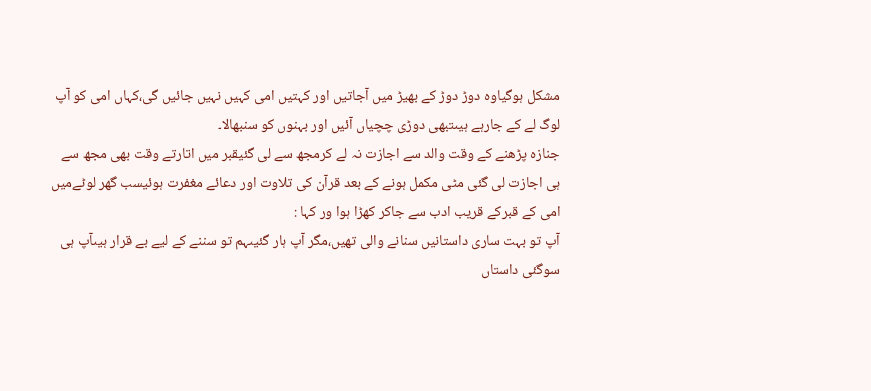مشکل ہوگیاوہ دوڑ دوڑ کے بھیڑ میں آجاتیں اور کہتیں امی کہیں نہیں جائیں گی،کہاں امی کو آپ لوگ لے کے جارہے ہیںتبھی دوڑی چچیاں آئیں اور بہنوں کو سنبھالا۔
جنازہ پڑھنے کے وقت والد سے اجازت نہ لے کرمجھ سے لی گئیقبر میں اتارتے وقت بھی مجھ سے ہی اجازت لی گئی مٹی مکمل ہونے کے بعد قرآن کی تلاوت اور دعائے مغفرت ہوئیسب گھر لوٹےمیں امی کے قبرکے قریب ادب سے جاکر کھڑا ہوا ور کہا :
آپ تو بہت ساری داستانیں سنانے والی تھیں،مگر آپ ہار گئیںہم تو سننے کے لیے بے قرار ہیںآپ ہی سوگئی داستاں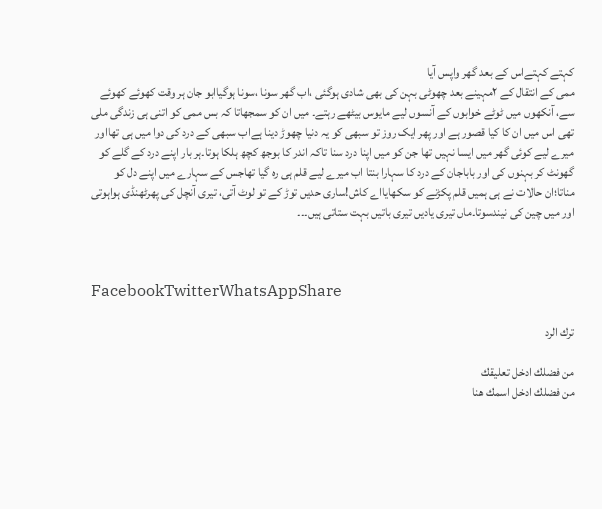کہتے کہتےاس کے بعد گھر واپس آیا
ممی کے انتقال کے ۲مہینے بعد چھوٹی بہن کی بھی شادی ہوگئی ،اب گھر سونا ،سونا ہوگیاابو جان ہر وقت کھوئے کھوئے سے، آنکھوں میں ٹوٹے خوابوں کے آنسوں لیے مایوس بیٹھے رہتے۔ میں ان کو سمجھاتا کہ بس ممی کو اتنی ہی زندگی ملی تھی اس میں ان کا کیا قصور ہے اور پھر ایک روز تو سبھی کو یہ دنیا چھوڑ دینا ہےاب سبھی کے درد کی دوا میں ہی تھااور میرے لیے کوئی گھر میں ایسا نہیں تھا جن کو میں اپنا درد سنا تاکہ اندر کا بوجھ کچھ ہلکا ہوتا۔ہر بار اپنے درد کے گلے کو گھونٹ کر بہنوں کی اور باباجان کے درد کا سہارا بنتا اب میرے لیے قلم ہی رہ گیا تھاجس کے سہارے میں اپنے دل کو مناتا؛ان حالات نے ہی ہمیں قلم پکڑنے کو سکھایااے کاش!ساری حدیں توڑ کے تو لوٹ آتی، تیری آنچل کی پھرٹھنڈی ہواہوتی اور میں چین کی نیندسوتا۔ماں تیری یادیں تیری باتیں بہت ستاتی ہیں۔۔۔



FacebookTwitterWhatsAppShare

ترك الرد

من فضلك ادخل تعليقك
من فضلك ادخل اسمك هنا